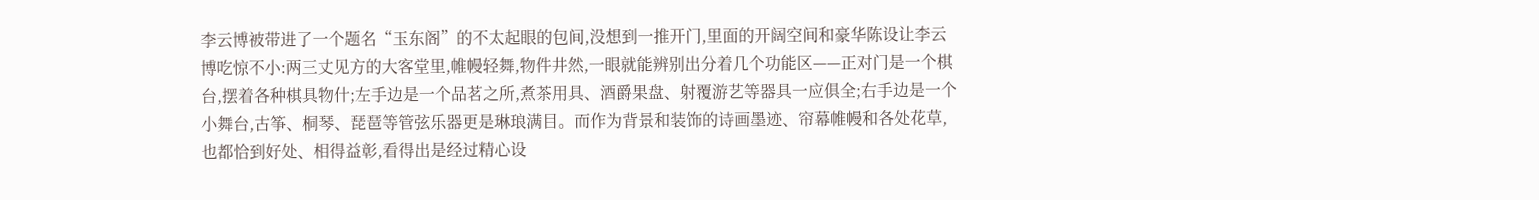李云博被带进了一个题名“玉东阁”的不太起眼的包间,没想到一推开门,里面的开阔空间和豪华陈设让李云博吃惊不小:两三丈见方的大客堂里,帷幔轻舞,物件井然,一眼就能辨别出分着几个功能区——正对门是一个棋台,摆着各种棋具物什;左手边是一个品茗之所,煮茶用具、酒爵果盘、射覆游艺等器具一应俱全;右手边是一个小舞台,古筝、桐琴、琵琶等管弦乐器更是琳琅满目。而作为背景和装饰的诗画墨迹、帘幕帷幔和各处花草,也都恰到好处、相得益彰,看得出是经过精心设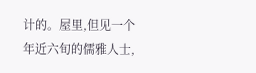计的。屋里,但见一个年近六旬的儒雅人士,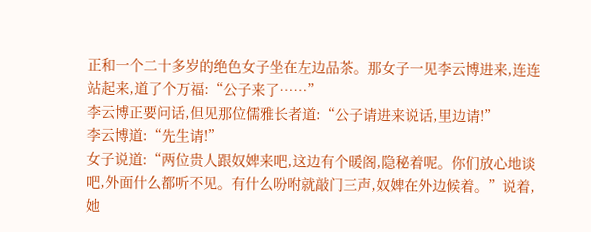正和一个二十多岁的绝色女子坐在左边品茶。那女子一见李云博进来,连连站起来,道了个万福:“公子来了……”
李云博正要问话,但见那位儒雅长者道:“公子请进来说话,里边请!”
李云博道:“先生请!”
女子说道:“两位贵人跟奴婢来吧,这边有个暖阁,隐秘着呢。你们放心地谈吧,外面什么都听不见。有什么吩咐就敲门三声,奴婢在外边候着。”说着,她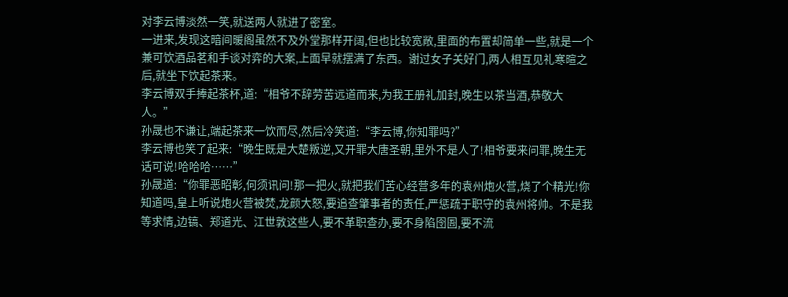对李云博淡然一笑,就送两人就进了密室。
一进来,发现这暗间暖阁虽然不及外堂那样开阔,但也比较宽敞,里面的布置却简单一些,就是一个兼可饮酒品茗和手谈对弈的大案,上面早就摆满了东西。谢过女子关好门,两人相互见礼寒暄之后,就坐下饮起茶来。
李云博双手捧起茶杯,道:“相爷不辞劳苦远道而来,为我王册礼加封,晚生以茶当酒,恭敬大人。”
孙晟也不谦让,端起茶来一饮而尽,然后冷笑道:“李云博,你知罪吗?”
李云博也笑了起来:“晚生既是大楚叛逆,又开罪大唐圣朝,里外不是人了!相爷要来问罪,晚生无话可说!哈哈哈……”
孙晟道:“你罪恶昭彰,何须讯问!那一把火,就把我们苦心经营多年的袁州炮火营,烧了个精光!你知道吗,皇上听说炮火营被焚,龙颜大怒,要追查肇事者的责任,严惩疏于职守的袁州将帅。不是我等求情,边镐、郑道光、江世敦这些人,要不革职查办,要不身陷囹圄,要不流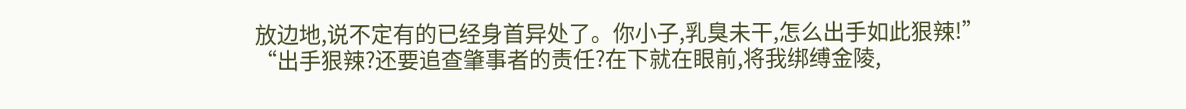放边地,说不定有的已经身首异处了。你小子,乳臭未干,怎么出手如此狠辣!”
“出手狠辣?还要追查肇事者的责任?在下就在眼前,将我绑缚金陵,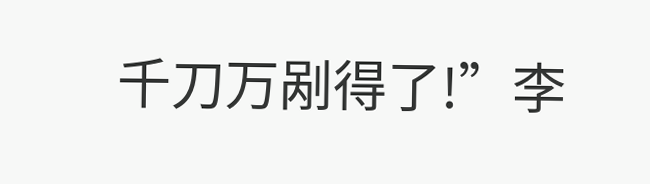千刀万剐得了!”李